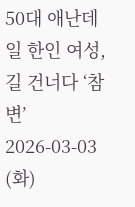50대 애난데일 한인 여성, 길 건너다 ‘참변’
2026-03-03 (화)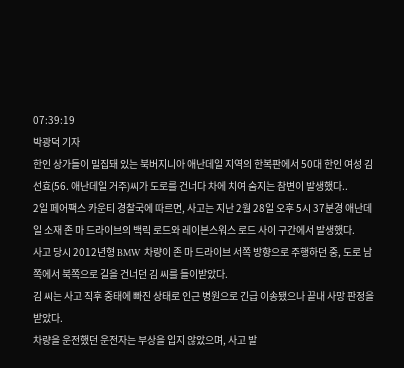07:39:19
박광덕 기자
한인 상가들이 밀집돼 있는 북버지니아 애난데일 지역의 한복판에서 50대 한인 여성 김선효(56. 애난데일 거주)씨가 도로를 건너다 차에 치여 숨지는 참변이 발생했다..
2일 페어팩스 카운티 경찰국에 따르면, 사고는 지난 2월 28일 오후 5시 37분경 애난데일 소재 존 마 드라이브의 백릭 로드와 레이븐스워스 로드 사이 구간에서 발생했다.
사고 당시 2012년형 BMW 차량이 존 마 드라이브 서쪽 방향으로 주행하던 중, 도로 남쪽에서 북쪽으로 길을 건너던 김 씨를 들이받았다.
김 씨는 사고 직후 중태에 빠진 상태로 인근 병원으로 긴급 이송됐으나 끝내 사망 판정을 받았다.
차량을 운전했던 운전자는 부상을 입지 않았으며, 사고 발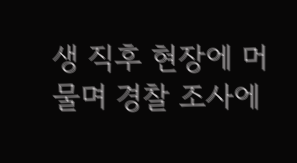생 직후 현장에 머물며 경찰 조사에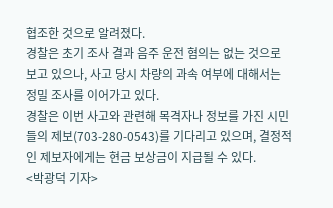협조한 것으로 알려졌다.
경찰은 초기 조사 결과 음주 운전 혐의는 없는 것으로 보고 있으나, 사고 당시 차량의 과속 여부에 대해서는 정밀 조사를 이어가고 있다.
경찰은 이번 사고와 관련해 목격자나 정보를 가진 시민들의 제보(703-280-0543)를 기다리고 있으며, 결정적인 제보자에게는 현금 보상금이 지급될 수 있다.
<박광덕 기자>